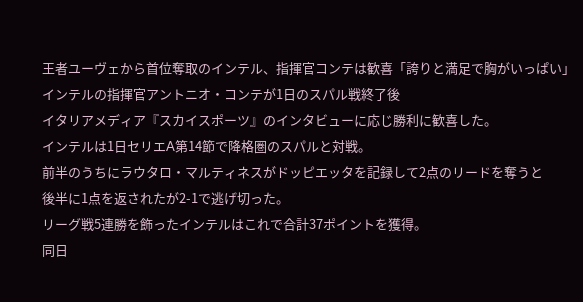王者ユーヴェから首位奪取のインテル、指揮官コンテは歓喜「誇りと満足で胸がいっぱい」
インテルの指揮官アントニオ・コンテが1日のスパル戦終了後
イタリアメディア『スカイスポーツ』のインタビューに応じ勝利に歓喜した。
インテルは1日セリエA第14節で降格圏のスパルと対戦。
前半のうちにラウタロ・マルティネスがドッピエッタを記録して2点のリードを奪うと
後半に1点を返されたが2-1で逃げ切った。
リーグ戦5連勝を飾ったインテルはこれで合計37ポイントを獲得。
同日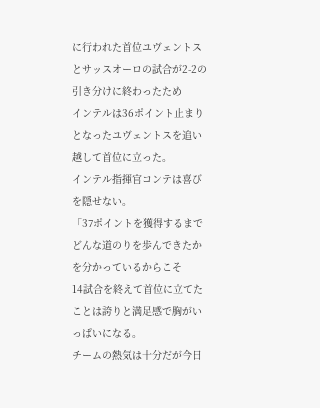に行われた首位ユヴェントスとサッスオーロの試合が2-2の引き分けに終わったため
インテルは36ポイント止まりとなったユヴェントスを追い越して首位に立った。
インテル指揮官コンテは喜びを隠せない。
「37ポイントを獲得するまでどんな道のりを歩んできたかを分かっているからこそ
14試合を終えて首位に立てたことは誇りと満足感で胸がいっぱいになる。
チームの熱気は十分だが今日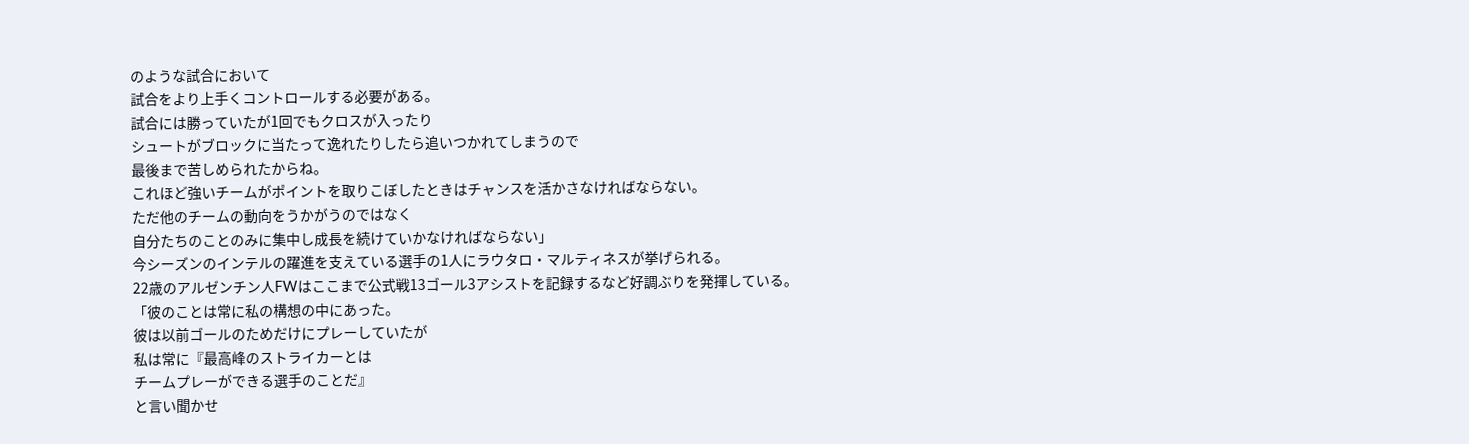のような試合において
試合をより上手くコントロールする必要がある。
試合には勝っていたが1回でもクロスが入ったり
シュートがブロックに当たって逸れたりしたら追いつかれてしまうので
最後まで苦しめられたからね。
これほど強いチームがポイントを取りこぼしたときはチャンスを活かさなければならない。
ただ他のチームの動向をうかがうのではなく
自分たちのことのみに集中し成長を続けていかなければならない」
今シーズンのインテルの躍進を支えている選手の1人にラウタロ・マルティネスが挙げられる。
22歳のアルゼンチン人FWはここまで公式戦13ゴール3アシストを記録するなど好調ぶりを発揮している。
「彼のことは常に私の構想の中にあった。
彼は以前ゴールのためだけにプレーしていたが
私は常に『最高峰のストライカーとは
チームプレーができる選手のことだ』
と言い聞かせ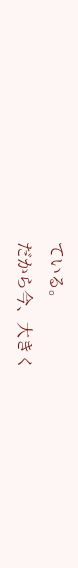ている。
だから今、大きく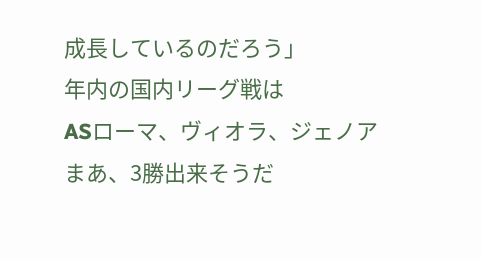成長しているのだろう」
年内の国内リーグ戦は
ASローマ、ヴィオラ、ジェノア
まあ、3勝出来そうだ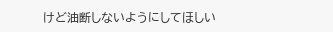けど油断しないようにしてほしい